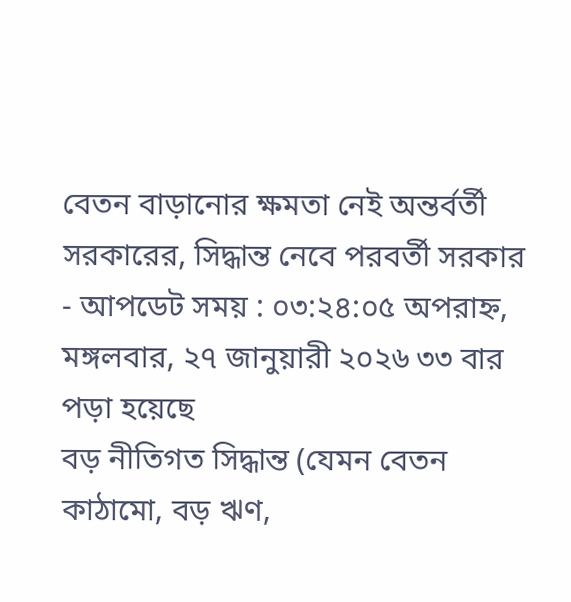বেতন বাড়ানোর ক্ষমতা নেই অন্তর্বর্তী সরকারের, সিদ্ধান্ত নেবে পরবর্তী সরকার
- আপডেট সময় : ০৩:২৪:০৫ অপরাহ্ন, মঙ্গলবার, ২৭ জানুয়ারী ২০২৬ ৩৩ বার পড়া হয়েছে
বড় নীতিগত সিদ্ধান্ত (যেমন বেতন কাঠামো, বড় ঋণ,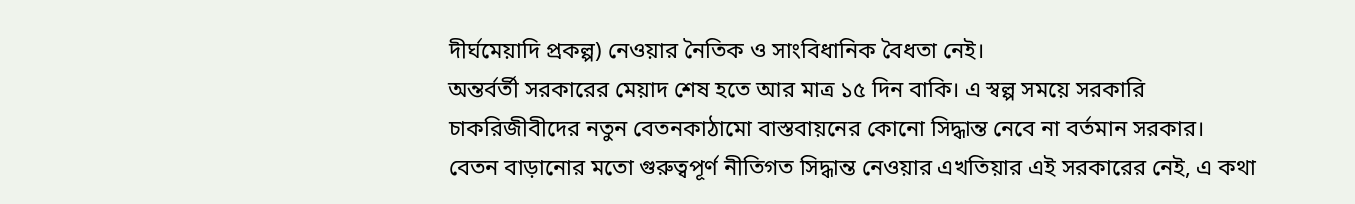দীর্ঘমেয়াদি প্রকল্প) নেওয়ার নৈতিক ও সাংবিধানিক বৈধতা নেই।
অন্তর্বর্তী সরকারের মেয়াদ শেষ হতে আর মাত্র ১৫ দিন বাকি। এ স্বল্প সময়ে সরকারি চাকরিজীবীদের নতুন বেতনকাঠামো বাস্তবায়নের কোনো সিদ্ধান্ত নেবে না বর্তমান সরকার। বেতন বাড়ানোর মতো গুরুত্বপূর্ণ নীতিগত সিদ্ধান্ত নেওয়ার এখতিয়ার এই সরকারের নেই, এ কথা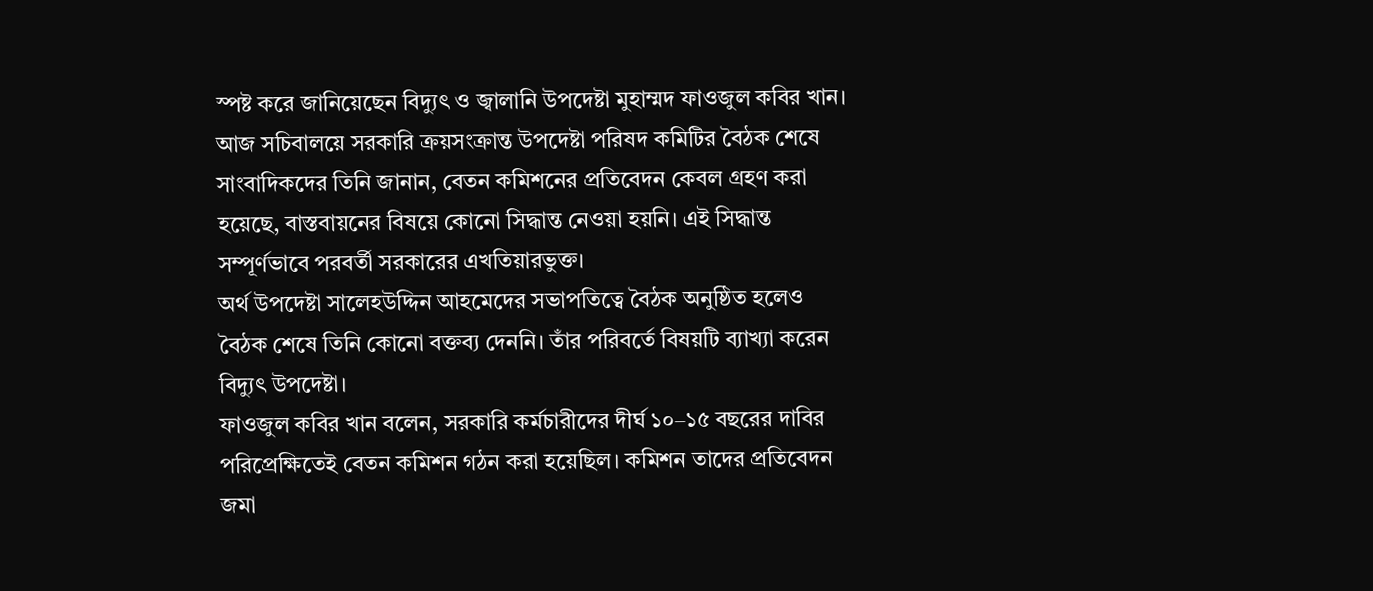স্পষ্ট করে জানিয়েছেন বিদ্যুৎ ও জ্বালানি উপদেষ্টা মুহাম্মদ ফাওজুল কবির খান।
আজ সচিবালয়ে সরকারি ক্রয়সংক্রান্ত উপদেষ্টা পরিষদ কমিটির বৈঠক শেষে সাংবাদিকদের তিনি জানান, বেতন কমিশনের প্রতিবেদন কেবল গ্রহণ করা হয়েছে, বাস্তবায়নের বিষয়ে কোনো সিদ্ধান্ত নেওয়া হয়নি। এই সিদ্ধান্ত সম্পূর্ণভাবে পরবর্তী সরকারের এখতিয়ারভুক্ত।
অর্থ উপদেষ্টা সালেহউদ্দিন আহমেদের সভাপতিত্বে বৈঠক অনুষ্ঠিত হলেও বৈঠক শেষে তিনি কোনো বক্তব্য দেননি। তাঁর পরিবর্তে বিষয়টি ব্যাখ্যা করেন বিদ্যুৎ উপদেষ্টা।
ফাওজুল কবির খান বলেন, সরকারি কর্মচারীদের দীর্ঘ ১০–১৫ বছরের দাবির পরিপ্রেক্ষিতেই বেতন কমিশন গঠন করা হয়েছিল। কমিশন তাদের প্রতিবেদন জমা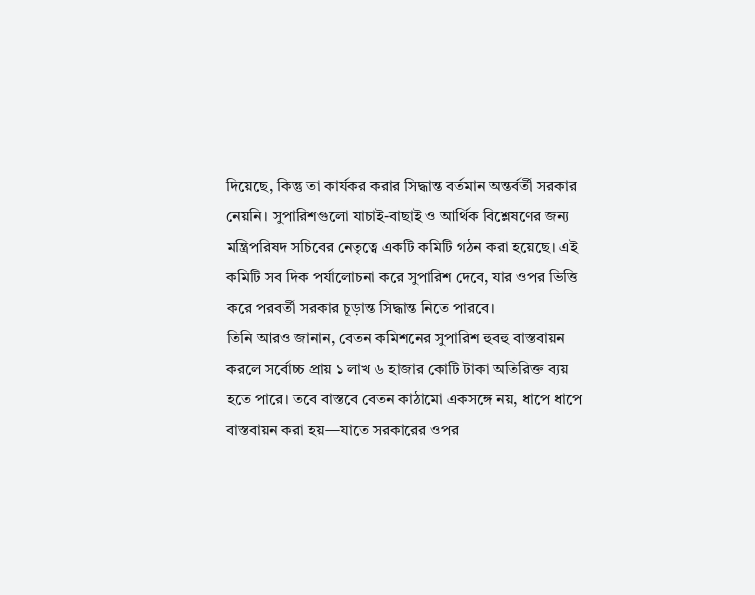দিয়েছে, কিন্তু তা কার্যকর করার সিদ্ধান্ত বর্তমান অন্তর্বর্তী সরকার নেয়নি। সুপারিশগুলো যাচাই-বাছাই ও আর্থিক বিশ্লেষণের জন্য মন্ত্রিপরিষদ সচিবের নেতৃত্বে একটি কমিটি গঠন করা হয়েছে। এই কমিটি সব দিক পর্যালোচনা করে সুপারিশ দেবে, যার ওপর ভিত্তি করে পরবর্তী সরকার চূড়ান্ত সিদ্ধান্ত নিতে পারবে।
তিনি আরও জানান, বেতন কমিশনের সুপারিশ হুবহু বাস্তবায়ন করলে সর্বোচ্চ প্রায় ১ লাখ ৬ হাজার কোটি টাকা অতিরিক্ত ব্যয় হতে পারে। তবে বাস্তবে বেতন কাঠামো একসঙ্গে নয়, ধাপে ধাপে বাস্তবায়ন করা হয়—যাতে সরকারের ওপর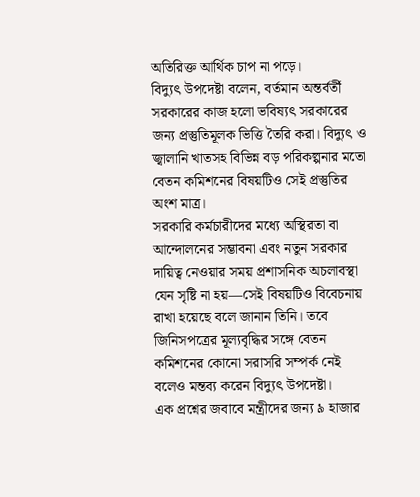অতিরিক্ত আর্থিক চাপ না পড়ে।
বিদ্যুৎ উপদেষ্টা বলেন, বর্তমান অন্তর্বর্তী সরকারের কাজ হলো ভবিষ্যৎ সরকারের জন্য প্রস্তুতিমূলক ভিত্তি তৈরি করা। বিদ্যুৎ ও জ্বালানি খাতসহ বিভিন্ন বড় পরিকল্পনার মতো বেতন কমিশনের বিষয়টিও সেই প্রস্তুতির অংশ মাত্র।
সরকারি কর্মচারীদের মধ্যে অস্থিরতা বা আন্দোলনের সম্ভাবনা এবং নতুন সরকার দায়িত্ব নেওয়ার সময় প্রশাসনিক অচলাবস্থা যেন সৃষ্টি না হয়—সেই বিষয়টিও বিবেচনায় রাখা হয়েছে বলে জানান তিনি। তবে জিনিসপত্রের মূল্যবৃদ্ধির সঙ্গে বেতন কমিশনের কোনো সরাসরি সম্পর্ক নেই বলেও মন্তব্য করেন বিদ্যুৎ উপদেষ্টা।
এক প্রশ্নের জবাবে মন্ত্রীদের জন্য ৯ হাজার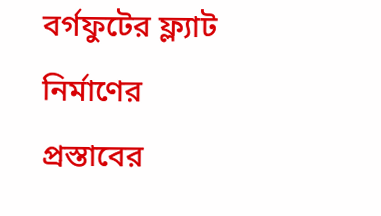বর্গফুটের ফ্ল্যাট নির্মাণের প্রস্তাবের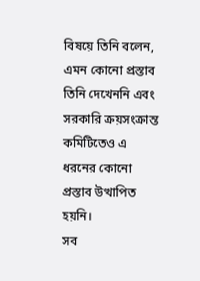বিষয়ে তিনি বলেন, এমন কোনো প্রস্তাব তিনি দেখেননি এবং সরকারি ক্রয়সংক্রান্ত কমিটিতেও এ ধরনের কোনো প্রস্তাব উত্থাপিত হয়নি।
সব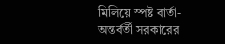মিলিয়ে স্পষ্ট বার্তা-অন্তর্বর্তী সরকারের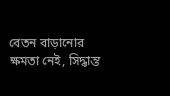বেতন বাড়ানোর ক্ষমতা নেই, সিদ্ধান্ত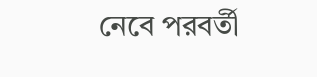নেবে পরবর্তী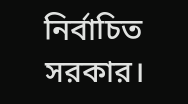নির্বাচিত সরকার।